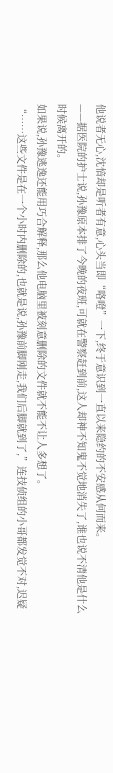他说者无心,沈愔却是听者有意,心头当即“咯噔”一下,终于意识到一直以来隐约的不安感从何而来。
——据医院的护士说,孙豫原本排了今晚的夜班,可就在警察赶到前,这人却神不知鬼不觉地消失了,谁也说不清他是什么时候离开的。
如果说,孙豫逃逸还能用巧合解释,那么他电脑里被刻意删除的文件就不能不让人多想了。
“……这些文件是在一个小时内删除的,也就是说,孙豫前脚刚走,我们后脚就到了,”连技侦组的小哥都发觉不对,迟疑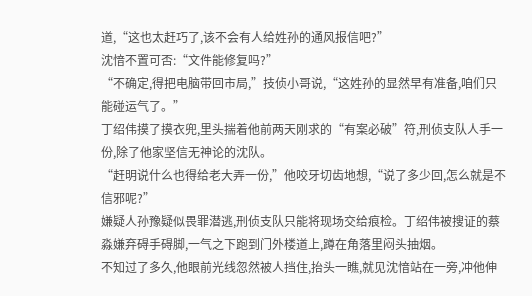道,“这也太赶巧了,该不会有人给姓孙的通风报信吧?”
沈愔不置可否:“文件能修复吗?”
“不确定,得把电脑带回市局,”技侦小哥说,“这姓孙的显然早有准备,咱们只能碰运气了。”
丁绍伟摸了摸衣兜,里头揣着他前两天刚求的“有案必破”符,刑侦支队人手一份,除了他家坚信无神论的沈队。
“赶明说什么也得给老大弄一份,”他咬牙切齿地想,“说了多少回,怎么就是不信邪呢?”
嫌疑人孙豫疑似畏罪潜逃,刑侦支队只能将现场交给痕检。丁绍伟被搜证的蔡淼嫌弃碍手碍脚,一气之下跑到门外楼道上,蹲在角落里闷头抽烟。
不知过了多久,他眼前光线忽然被人挡住,抬头一瞧,就见沈愔站在一旁,冲他伸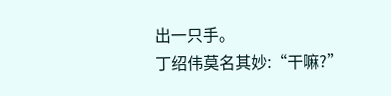出一只手。
丁绍伟莫名其妙:“干嘛?”